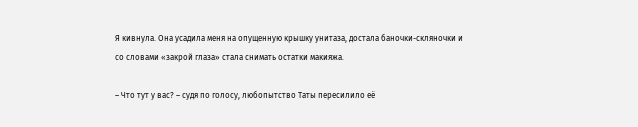Я кивнула. Она усадила меня на опущенную крышку унитаза, достала баночки-скляночки и со словами «закрой глаза» стала снимать остатки макияжа.

– Что тут у вас? – судя по голосу, любопытство Таты пересилило её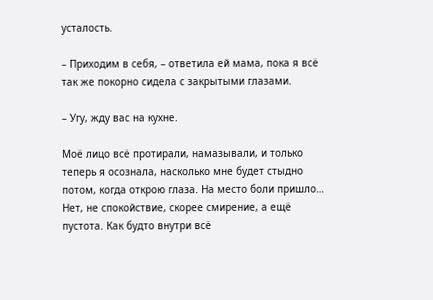усталость.

– Приходим в себя, – ответила ей мама, пока я всё так же покорно сидела с закрытыми глазами.

– Угу, жду вас на кухне.

Моё лицо всё протирали, намазывали, и только теперь я осознала, насколько мне будет стыдно потом, когда открою глаза. На место боли пришло… Нет, не спокойствие, скорее смирение, а ещё пустота. Как будто внутри всё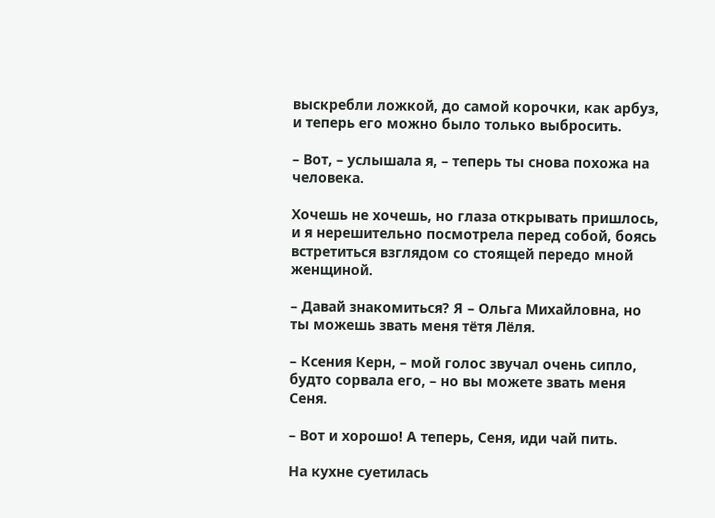выскребли ложкой, до самой корочки, как арбуз, и теперь его можно было только выбросить.

– Вот, – услышала я, – теперь ты снова похожа на человека.

Хочешь не хочешь, но глаза открывать пришлось, и я нерешительно посмотрела перед собой, боясь встретиться взглядом со стоящей передо мной женщиной.

– Давай знакомиться? Я – Ольга Михайловна, но ты можешь звать меня тётя Лёля.

– Ксения Керн, – мой голос звучал очень сипло, будто сорвала его, – но вы можете звать меня Сеня.

– Вот и хорошо! А теперь, Сеня, иди чай пить.

На кухне суетилась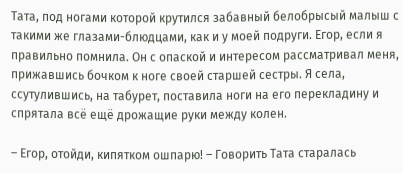Тата, под ногами которой крутился забавный белобрысый малыш с такими же глазами-блюдцами, как и у моей подруги. Егор, если я правильно помнила. Он с опаской и интересом рассматривал меня, прижавшись бочком к ноге своей старшей сестры. Я села, ссутулившись, на табурет, поставила ноги на его перекладину и спрятала всё ещё дрожащие руки между колен.

– Егор, отойди, кипятком ошпарю! – Говорить Тата старалась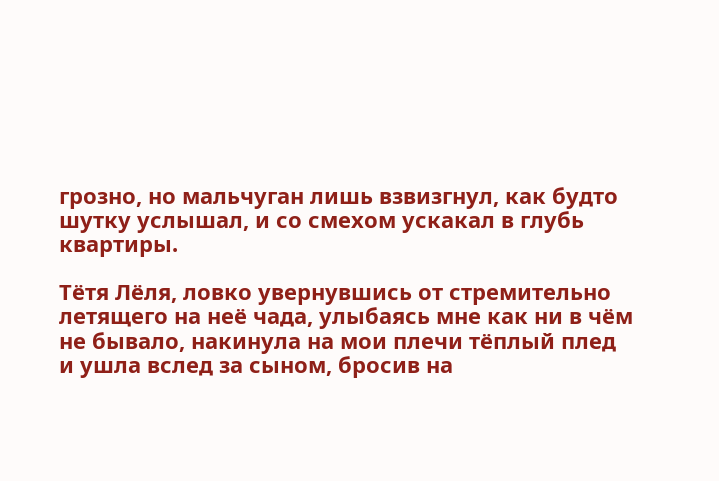грозно, но мальчуган лишь взвизгнул, как будто шутку услышал, и со смехом ускакал в глубь квартиры.

Тётя Лёля, ловко увернувшись от стремительно летящего на неё чада, улыбаясь мне как ни в чём не бывало, накинула на мои плечи тёплый плед и ушла вслед за сыном, бросив на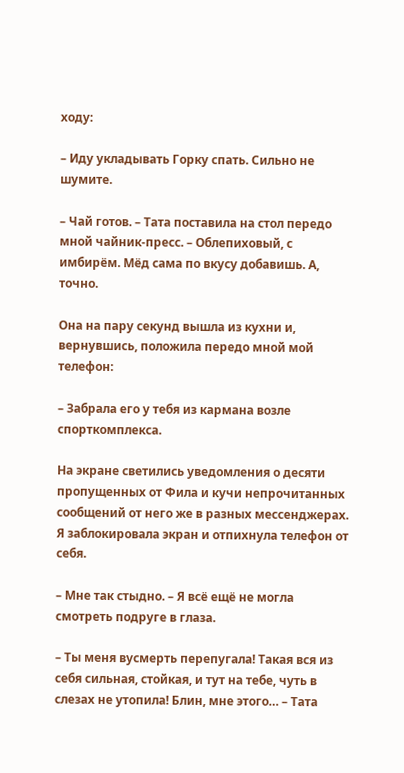ходу:

– Иду укладывать Горку спать. Сильно не шумите.

– Чай готов. – Тата поставила на стол передо мной чайник-пресс. – Облепиховый, с имбирём. Мёд сама по вкусу добавишь. А, точно.

Она на пару секунд вышла из кухни и, вернувшись, положила передо мной мой телефон:

– Забрала его у тебя из кармана возле спорткомплекса.

На экране светились уведомления о десяти пропущенных от Фила и кучи непрочитанных сообщений от него же в разных мессенджерах. Я заблокировала экран и отпихнула телефон от себя.

– Мне так стыдно. – Я всё ещё не могла смотреть подруге в глаза.

– Ты меня вусмерть перепугала! Такая вся из себя сильная, стойкая, и тут на тебе, чуть в слезах не утопила! Блин, мне этого… – Тата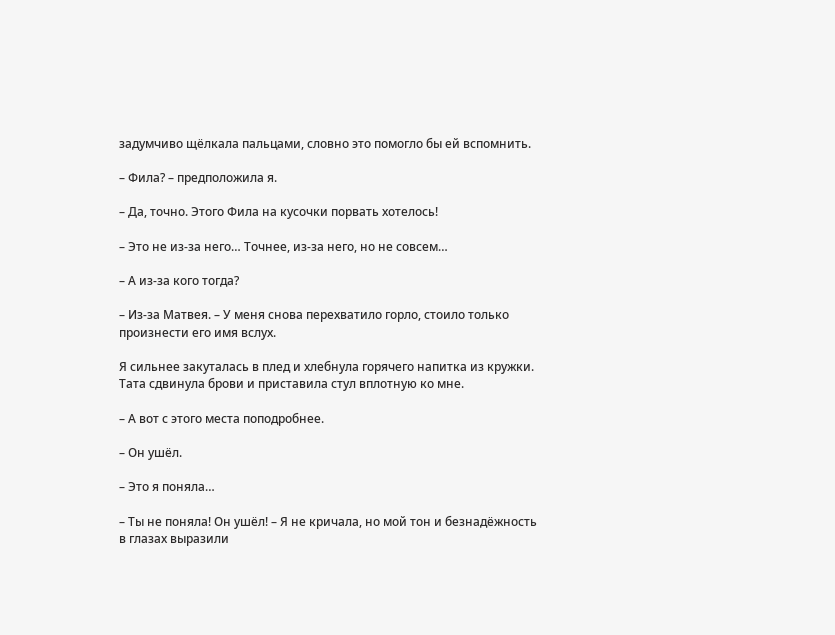задумчиво щёлкала пальцами, словно это помогло бы ей вспомнить.

– Фила? – предположила я.

– Да, точно. Этого Фила на кусочки порвать хотелось!

– Это не из-за него… Точнее, из-за него, но не совсем…

– А из-за кого тогда?

– Из-за Матвея. – У меня снова перехватило горло, стоило только произнести его имя вслух.

Я сильнее закуталась в плед и хлебнула горячего напитка из кружки. Тата сдвинула брови и приставила стул вплотную ко мне.

– А вот с этого места поподробнее.

– Он ушёл.

– Это я поняла…

– Ты не поняла! Он ушёл! – Я не кричала, но мой тон и безнадёжность в глазах выразили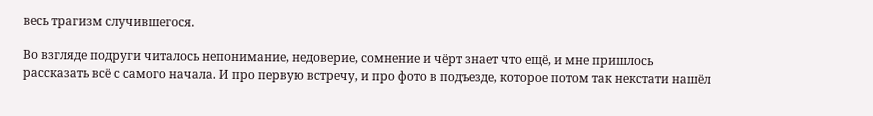весь трагизм случившегося.

Во взгляде подруги читалось непонимание, недоверие, сомнение и чёрт знает что ещё, и мне пришлось рассказать всё с самого начала. И про первую встречу, и про фото в подъезде, которое потом так некстати нашёл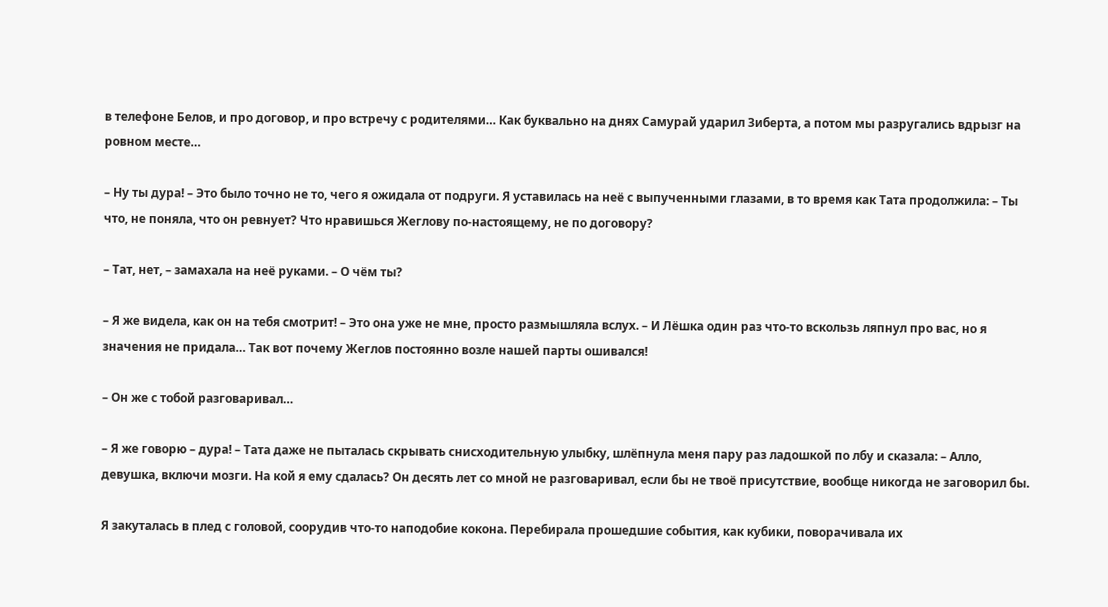в телефоне Белов, и про договор, и про встречу с родителями… Как буквально на днях Самурай ударил Зиберта, а потом мы разругались вдрызг на ровном месте…

– Ну ты дура! – Это было точно не то, чего я ожидала от подруги. Я уставилась на неё с выпученными глазами, в то время как Тата продолжила: – Ты что, не поняла, что он ревнует? Что нравишься Жеглову по-настоящему, не по договору?

– Тат, нет, – замахала на неё руками. – О чём ты?

– Я же видела, как он на тебя смотрит! – Это она уже не мне, просто размышляла вслух. – И Лёшка один раз что-то вскользь ляпнул про вас, но я значения не придала… Так вот почему Жеглов постоянно возле нашей парты ошивался!

– Он же с тобой разговаривал…

– Я же говорю – дура! – Тата даже не пыталась скрывать снисходительную улыбку, шлёпнула меня пару раз ладошкой по лбу и сказала: – Алло, девушка, включи мозги. На кой я ему сдалась? Он десять лет со мной не разговаривал, если бы не твоё присутствие, вообще никогда не заговорил бы.

Я закуталась в плед с головой, соорудив что-то наподобие кокона. Перебирала прошедшие события, как кубики, поворачивала их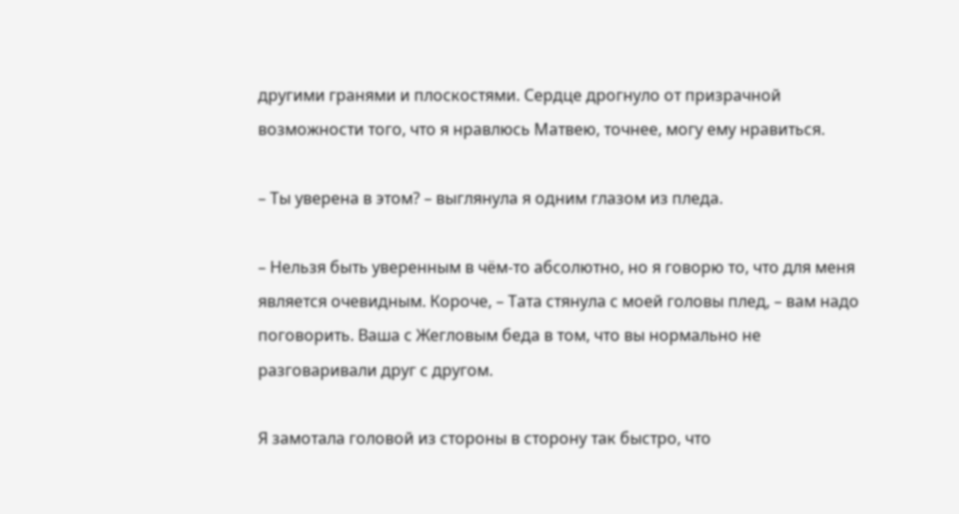другими гранями и плоскостями. Сердце дрогнуло от призрачной возможности того, что я нравлюсь Матвею, точнее, могу ему нравиться.

– Ты уверена в этом? – выглянула я одним глазом из пледа.

– Нельзя быть уверенным в чём-то абсолютно, но я говорю то, что для меня является очевидным. Короче, – Тата стянула с моей головы плед, – вам надо поговорить. Ваша с Жегловым беда в том, что вы нормально не разговаривали друг с другом.

Я замотала головой из стороны в сторону так быстро, что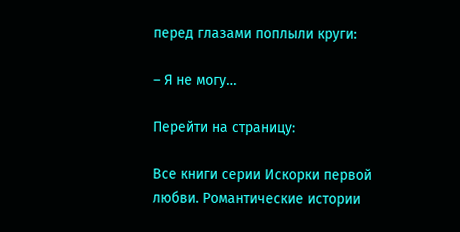перед глазами поплыли круги:

– Я не могу…

Перейти на страницу:

Все книги серии Искорки первой любви. Романтические истории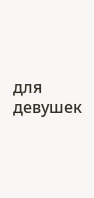для девушек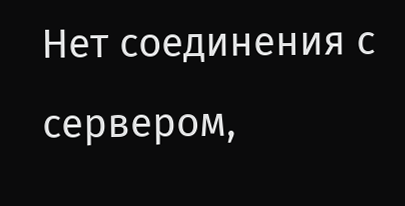Нет соединения с сервером,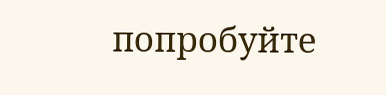попробуйте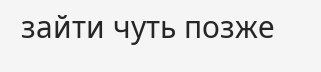зайти чуть позже